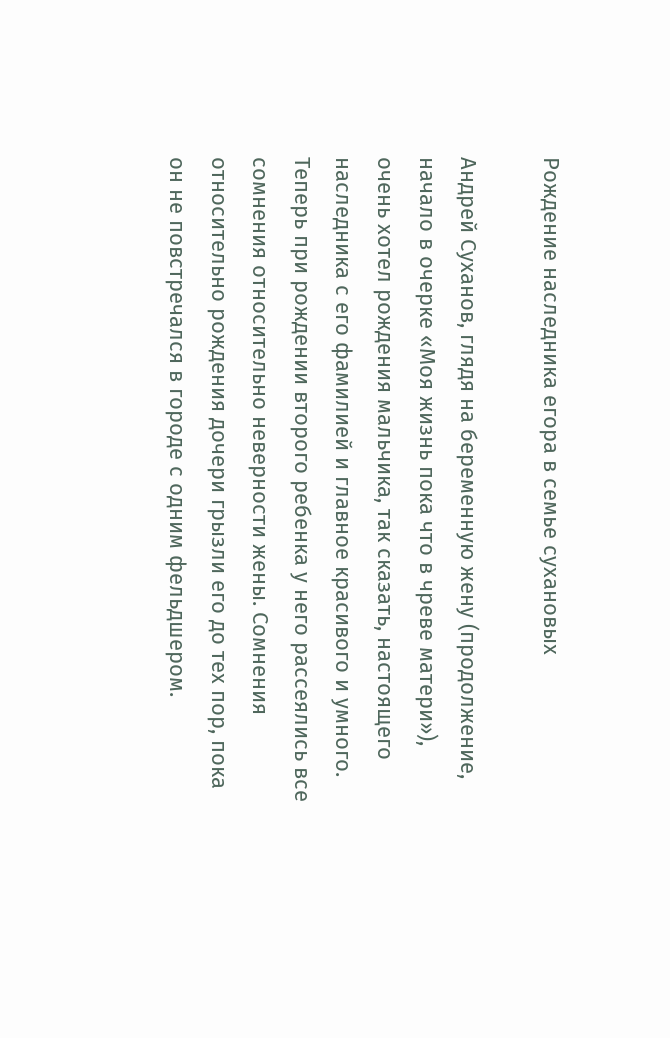Рождение наследника егора в семье сухановых

Андрей Суханов, глядя на беременную жену (продолжение, начало в очерке «Моя жизнь пока что в чреве матери»), очень хотел рождения мальчика, так сказать, настоящего наследника с его фамилией и главное красивого и умного. Теперь при рождении второго ребенка у него рассеялись все сомнения относительно неверности жены. Сомнения относительно рождения дочери грызли его до тех пор, пока он не повстречался в городе с одним фельдшером.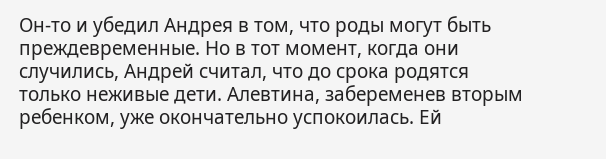Он-то и убедил Андрея в том, что роды могут быть преждевременные. Но в тот момент, когда они случились, Андрей считал, что до срока родятся только неживые дети. Алевтина, забеременев вторым ребенком, уже окончательно успокоилась. Ей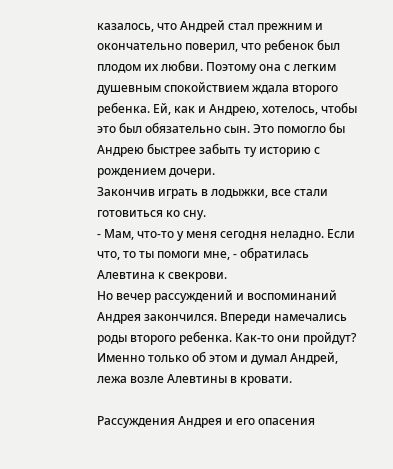казалось, что Андрей стал прежним и окончательно поверил, что ребенок был плодом их любви. Поэтому она с легким душевным спокойствием ждала второго ребенка. Ей, как и Андрею, хотелось, чтобы это был обязательно сын. Это помогло бы Андрею быстрее забыть ту историю с рождением дочери.
Закончив играть в лодыжки, все стали готовиться ко сну.
- Мам, что-то у меня сегодня неладно. Если что, то ты помоги мне, - обратилась Алевтина к свекрови.
Но вечер рассуждений и воспоминаний Андрея закончился. Впереди намечались роды второго ребенка. Как-то они пройдут? Именно только об этом и думал Андрей, лежа возле Алевтины в кровати.

Рассуждения Андрея и его опасения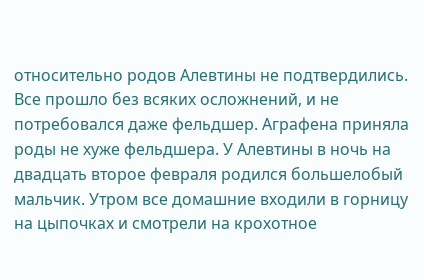относительно родов Алевтины не подтвердились. Все прошло без всяких осложнений, и не потребовался даже фельдшер. Аграфена приняла роды не хуже фельдшера. У Алевтины в ночь на двадцать второе февраля родился большелобый мальчик. Утром все домашние входили в горницу на цыпочках и смотрели на крохотное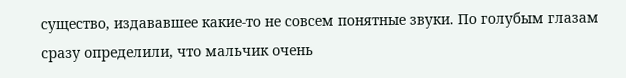существо, издававшее какие-то не совсем понятные звуки. По голубым глазам сразу определили, что мальчик очень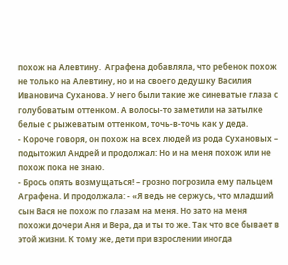похож на Алевтину.  Аграфена добавляла, что ребенок похож не только на Алевтину, но и на своего дедушку Василия Ивановича Суханова. У него были такие же синеватые глаза с голубоватым оттенком. А волосы-то заметили на затылке белые с рыжеватым оттенком, точь-в-точь как у деда.
- Короче говоря, он похож на всех людей из рода Сухановых – подытожил Андрей и продолжал: Но и на меня похож или не похож пока не знаю.
- Брось опять возмущаться! – грозно погрозила ему пальцем Аграфена. И продолжала: - «Я ведь не сержусь, что младший сын Вася не похож по глазам на меня. Но зато на меня похожи дочери Аня и Вера, да и ты то же. Так что все бывает в этой жизни. К тому же, дети при взрослении иногда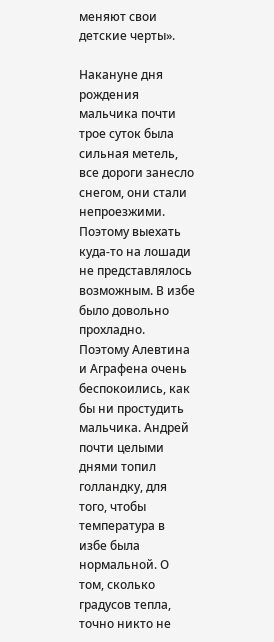меняют свои детские черты».

Накануне дня рождения мальчика почти трое суток была сильная метель, все дороги занесло снегом, они стали непроезжими. Поэтому выехать куда-то на лошади не представлялось возможным. В избе было довольно прохладно. Поэтому Алевтина и Аграфена очень беспокоились, как бы ни простудить мальчика. Андрей почти целыми днями топил голландку, для того, чтобы температура в избе была нормальной. О том, сколько градусов тепла, точно никто не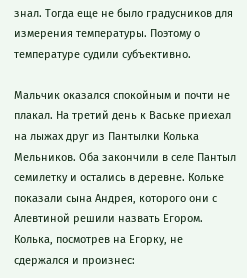знал. Тогда еще не было градусников для измерения температуры. Поэтому о температуре судили субъективно.

Мальчик оказался спокойным и почти не плакал. На третий день к Ваське приехал на лыжах друг из Пантылки Колька Мельников. Оба закончили в селе Пантыл семилетку и остались в деревне. Кольке показали сына Андрея, которого они с Алевтиной решили назвать Егором. Колька, посмотрев на Егорку, не сдержался и произнес: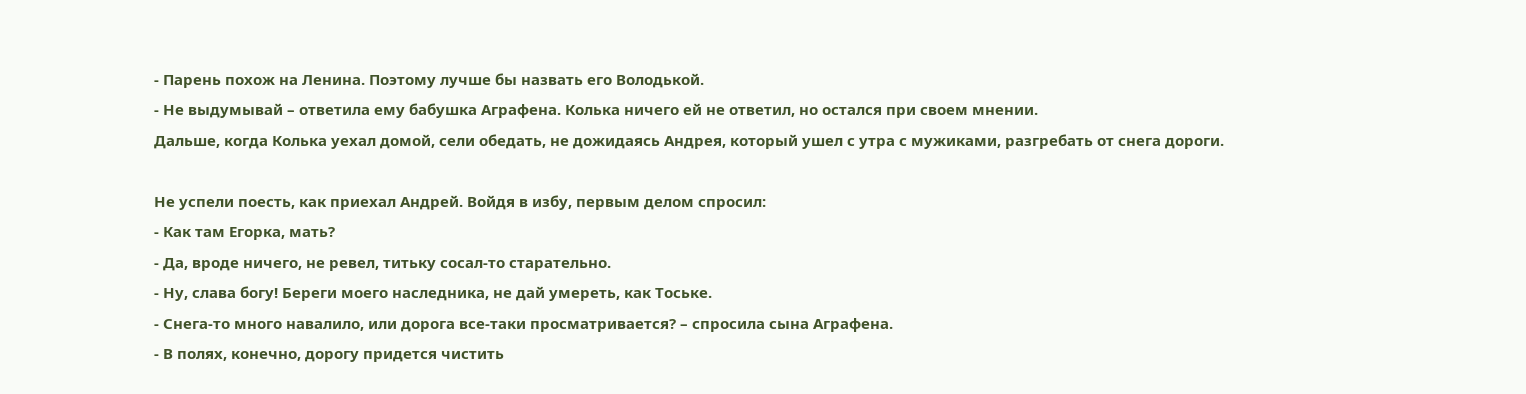- Парень похож на Ленина. Поэтому лучше бы назвать его Володькой.
- Не выдумывай – ответила ему бабушка Аграфена. Колька ничего ей не ответил, но остался при своем мнении.
Дальше, когда Колька уехал домой, сели обедать, не дожидаясь Андрея, который ушел с утра с мужиками, разгребать от снега дороги.

Не успели поесть, как приехал Андрей. Войдя в избу, первым делом спросил:
- Как там Егорка, мать?
- Да, вроде ничего, не ревел, титьку сосал-то старательно.
- Ну, слава богу! Береги моего наследника, не дай умереть, как Тоське.
- Снега-то много навалило, или дорога все-таки просматривается? – спросила сына Аграфена.
- В полях, конечно, дорогу придется чистить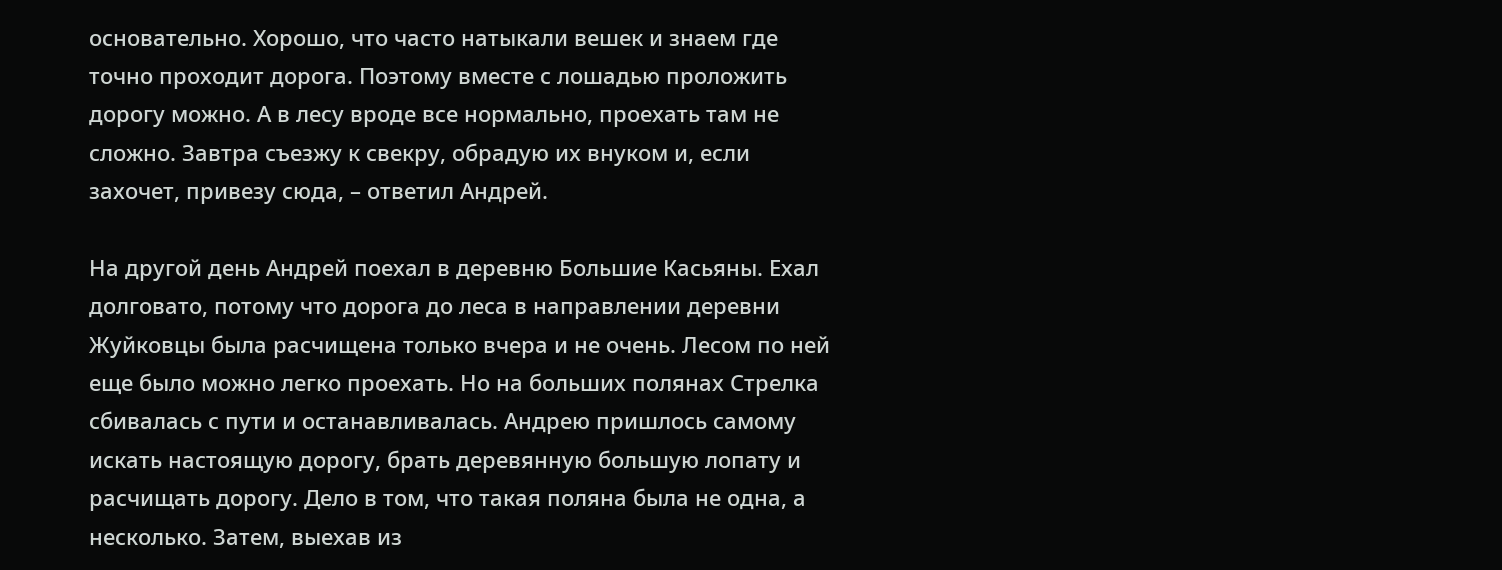основательно. Хорошо, что часто натыкали вешек и знаем где точно проходит дорога. Поэтому вместе с лошадью проложить дорогу можно. А в лесу вроде все нормально, проехать там не сложно. Завтра съезжу к свекру, обрадую их внуком и, если захочет, привезу сюда, – ответил Андрей.

На другой день Андрей поехал в деревню Большие Касьяны. Ехал долговато, потому что дорога до леса в направлении деревни Жуйковцы была расчищена только вчера и не очень. Лесом по ней еще было можно легко проехать. Но на больших полянах Стрелка сбивалась с пути и останавливалась. Андрею пришлось самому искать настоящую дорогу, брать деревянную большую лопату и расчищать дорогу. Дело в том, что такая поляна была не одна, а несколько. Затем, выехав из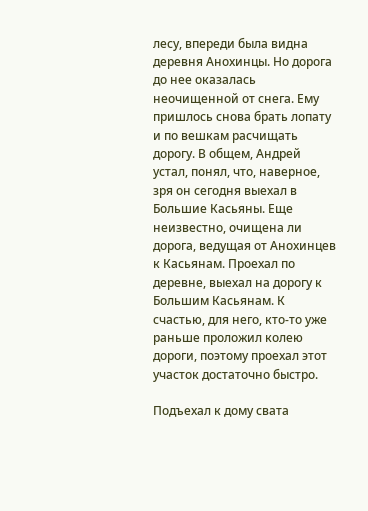лесу, впереди была видна деревня Анохинцы. Но дорога до нее оказалась неочищенной от снега. Ему пришлось снова брать лопату и по вешкам расчищать дорогу. В общем, Андрей устал, понял, что, наверное, зря он сегодня выехал в Большие Касьяны. Еще неизвестно, очищена ли дорога, ведущая от Анохинцев к Касьянам. Проехал по деревне, выехал на дорогу к Большим Касьянам. К счастью, для него, кто-то уже раньше проложил колею дороги, поэтому проехал этот участок достаточно быстро.

Подъехал к дому свата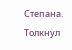Степана. Толкнул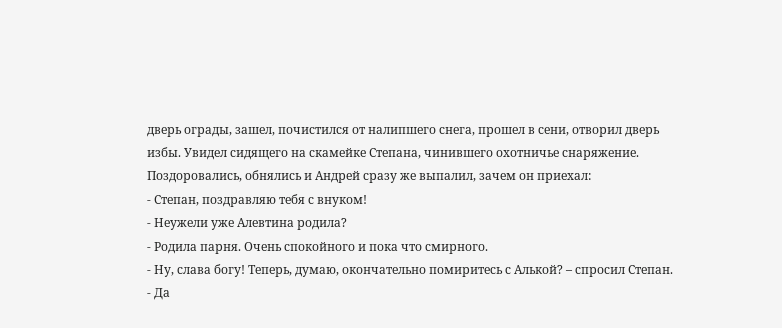дверь ограды, зашел, почистился от налипшего снега, прошел в сени, отворил дверь избы. Увидел сидящего на скамейке Степана, чинившего охотничье снаряжение. Поздоровались, обнялись и Андрей сразу же выпалил, зачем он приехал:
- Степан, поздравляю тебя с внуком!
- Неужели уже Алевтина родила?
- Родила парня. Очень спокойного и пока что смирного.
- Ну, слава богу! Теперь, думаю, окончательно помиритесь с Алькой? – спросил Степан.
- Да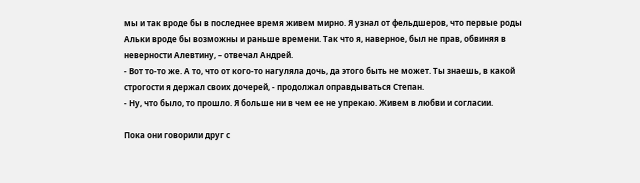мы и так вроде бы в последнее время живем мирно. Я узнал от фельдшеров, что первые роды Альки вроде бы возможны и раньше времени. Так что я, наверное, был не прав, обвиняя в неверности Алевтину, – отвечал Андрей.
- Вот то-то же. А то, что от кого-то нагуляла дочь, да этого быть не может. Ты знаешь, в какой строгости я держал своих дочерей, - продолжал оправдываться Степан.
- Ну, что было, то прошло. Я больше ни в чем ее не упрекаю. Живем в любви и согласии.

Пока они говорили друг с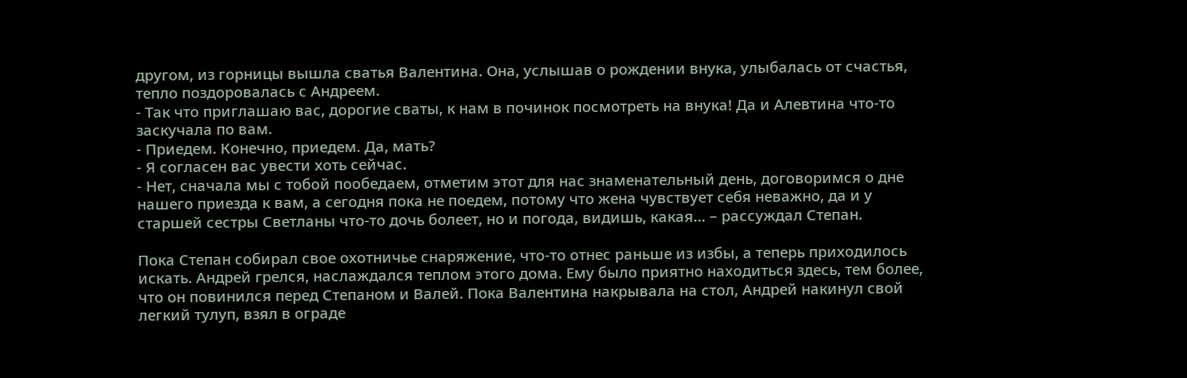другом, из горницы вышла сватья Валентина. Она, услышав о рождении внука, улыбалась от счастья, тепло поздоровалась с Андреем.
- Так что приглашаю вас, дорогие сваты, к нам в починок посмотреть на внука! Да и Алевтина что-то заскучала по вам.
- Приедем. Конечно, приедем. Да, мать?
- Я согласен вас увести хоть сейчас.
- Нет, сначала мы с тобой пообедаем, отметим этот для нас знаменательный день, договоримся о дне нашего приезда к вам, а сегодня пока не поедем, потому что жена чувствует себя неважно, да и у старшей сестры Светланы что-то дочь болеет, но и погода, видишь, какая... – рассуждал Степан.

Пока Степан собирал свое охотничье снаряжение, что-то отнес раньше из избы, а теперь приходилось искать. Андрей грелся, наслаждался теплом этого дома. Ему было приятно находиться здесь, тем более, что он повинился перед Степаном и Валей. Пока Валентина накрывала на стол, Андрей накинул свой легкий тулуп, взял в ограде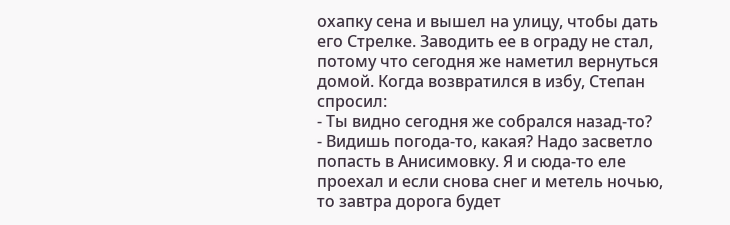охапку сена и вышел на улицу, чтобы дать его Стрелке. Заводить ее в ограду не стал, потому что сегодня же наметил вернуться домой. Когда возвратился в избу, Степан спросил:
- Ты видно сегодня же собрался назад-то?
- Видишь погода-то, какая? Надо засветло попасть в Анисимовку. Я и сюда-то еле проехал и если снова снег и метель ночью, то завтра дорога будет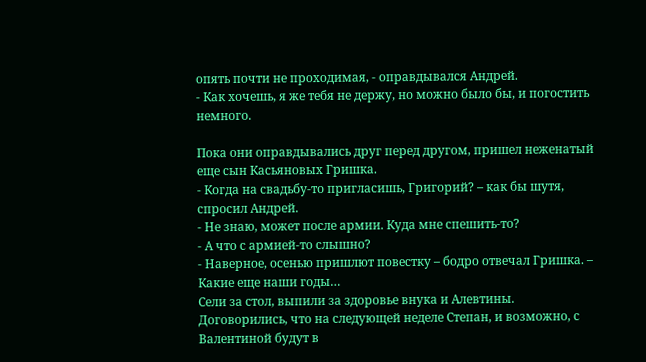опять почти не проходимая, - оправдывался Андрей.
- Как хочешь, я же тебя не держу, но можно было бы, и погостить немного.

Пока они оправдывались друг перед другом, пришел неженатый еще сын Касьяновых Гришка.
- Когда на свадьбу-то пригласишь, Григорий? – как бы шутя, спросил Андрей.
- Не знаю, может после армии. Куда мне спешить-то?
- А что с армией-то слышно?
- Наверное, осенью пришлют повестку – бодро отвечал Гришка. – Какие еще наши годы…
Сели за стол, выпили за здоровье внука и Алевтины. Договорились, что на следующей неделе Степан, и возможно, с Валентиной будут в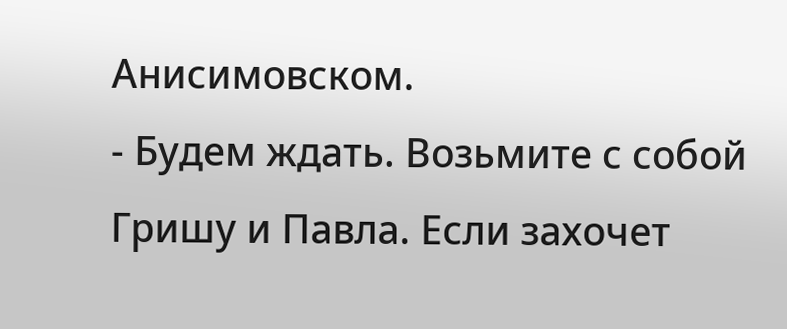Анисимовском.
- Будем ждать. Возьмите с собой Гришу и Павла. Если захочет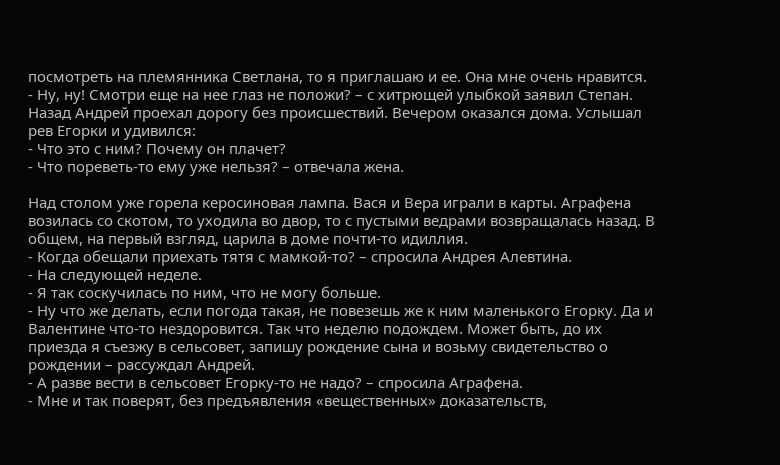посмотреть на племянника Светлана, то я приглашаю и ее. Она мне очень нравится.
- Ну, ну! Смотри еще на нее глаз не положи? – с хитрющей улыбкой заявил Степан.
Назад Андрей проехал дорогу без происшествий. Вечером оказался дома. Услышал рев Егорки и удивился:
- Что это с ним? Почему он плачет?
- Что пореветь-то ему уже нельзя? – отвечала жена.

Над столом уже горела керосиновая лампа. Вася и Вера играли в карты. Аграфена возилась со скотом, то уходила во двор, то с пустыми ведрами возвращалась назад. В общем, на первый взгляд, царила в доме почти-то идиллия.
- Когда обещали приехать тятя с мамкой-то? – спросила Андрея Алевтина.
- На следующей неделе.
- Я так соскучилась по ним, что не могу больше.
- Ну что же делать, если погода такая, не повезешь же к ним маленького Егорку. Да и Валентине что-то нездоровится. Так что неделю подождем. Может быть, до их приезда я съезжу в сельсовет, запишу рождение сына и возьму свидетельство о рождении – рассуждал Андрей.
- А разве вести в сельсовет Егорку-то не надо? – спросила Аграфена.
- Мне и так поверят, без предъявления «вещественных» доказательств,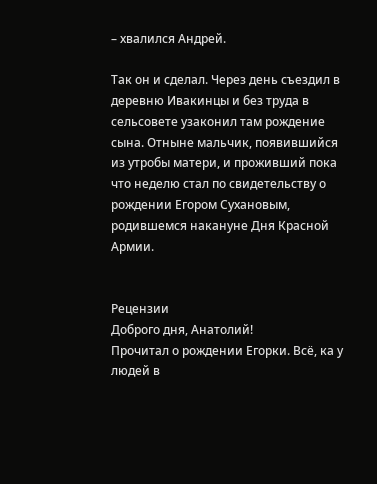– хвалился Андрей.

Так он и сделал. Через день съездил в деревню Ивакинцы и без труда в сельсовете узаконил там рождение сына. Отныне мальчик, появившийся из утробы матери, и проживший пока что неделю стал по свидетельству о рождении Егором Сухановым, родившемся накануне Дня Красной Армии.


Рецензии
Доброго дня, Анатолий!
Прочитал о рождении Егорки. Всё, ка у людей в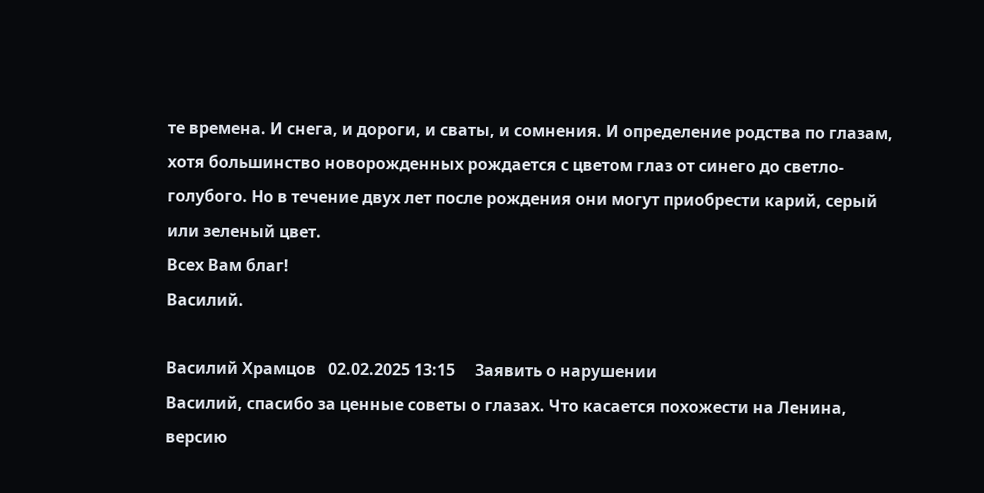те времена. И снега, и дороги, и сваты, и сомнения. И определение родства по глазам, хотя большинство новорожденных рождается с цветом глаз от синего до светло-голубого. Но в течение двух лет после рождения они могут приобрести карий, серый или зеленый цвет.
Всех Вам благ!
Василий.

Василий Храмцов   02.02.2025 13:15     Заявить о нарушении
Василий, спасибо за ценные советы о глазах. Что касается похожести на Ленина, версию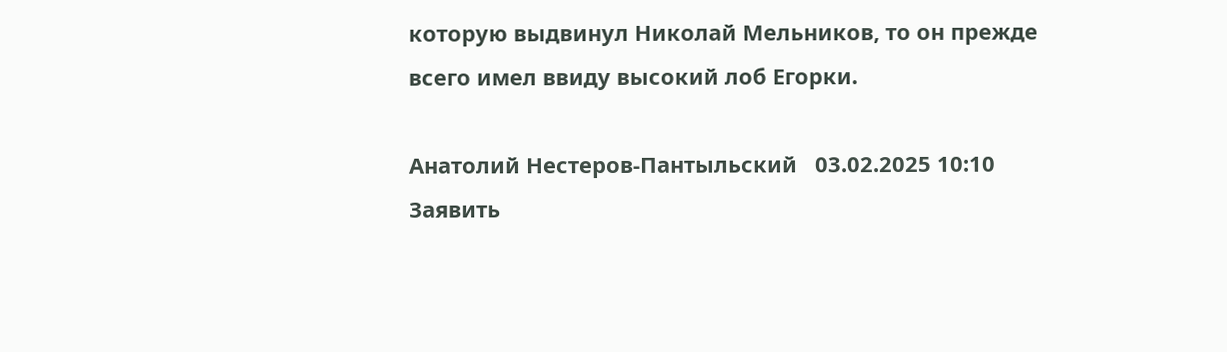которую выдвинул Николай Мельников, то он прежде всего имел ввиду высокий лоб Егорки.

Анатолий Нестеров-Пантыльский   03.02.2025 10:10   Заявить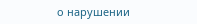о нарушении